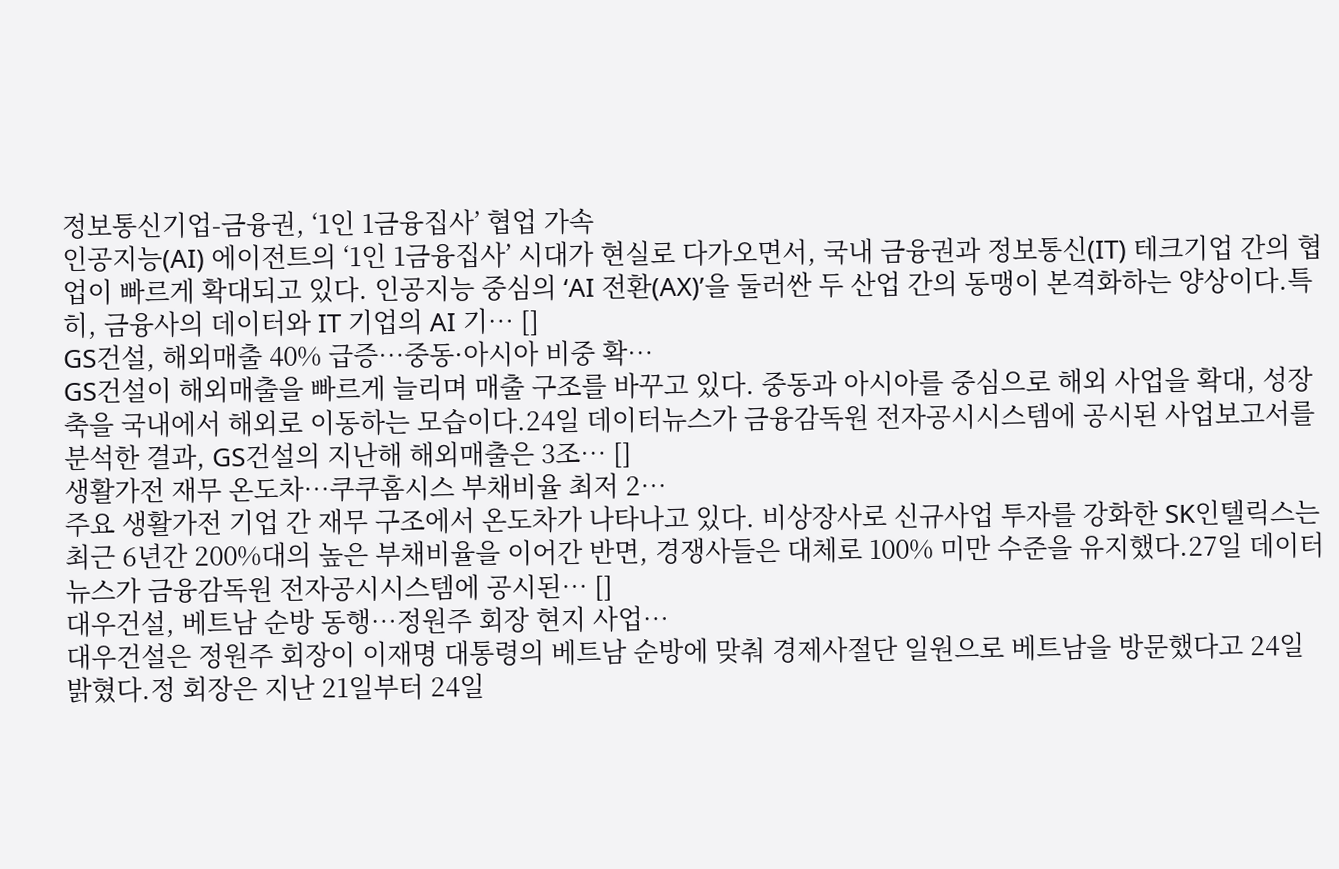정보통신기업-금융권, ‘1인 1금융집사’ 협업 가속
인공지능(AI) 에이전트의 ‘1인 1금융집사’ 시대가 현실로 다가오면서, 국내 금융권과 정보통신(IT) 테크기업 간의 협업이 빠르게 확대되고 있다. 인공지능 중심의 ‘AI 전환(AX)’을 둘러싼 두 산업 간의 동맹이 본격화하는 양상이다.특히, 금융사의 데이터와 IT 기업의 AI 기… []
GS건설, 해외매출 40% 급증…중동·아시아 비중 확…
GS건설이 해외매출을 빠르게 늘리며 매출 구조를 바꾸고 있다. 중동과 아시아를 중심으로 해외 사업을 확대, 성장 축을 국내에서 해외로 이동하는 모습이다.24일 데이터뉴스가 금융감독원 전자공시시스템에 공시된 사업보고서를 분석한 결과, GS건설의 지난해 해외매출은 3조… []
생활가전 재무 온도차…쿠쿠홈시스 부채비율 최저 2…
주요 생활가전 기업 간 재무 구조에서 온도차가 나타나고 있다. 비상장사로 신규사업 투자를 강화한 SK인텔릭스는 최근 6년간 200%대의 높은 부채비율을 이어간 반면, 경쟁사들은 대체로 100% 미만 수준을 유지했다.27일 데이터뉴스가 금융감독원 전자공시시스템에 공시된… []
대우건설, 베트남 순방 동행…정원주 회장 현지 사업…
대우건설은 정원주 회장이 이재명 대통령의 베트남 순방에 맞춰 경제사절단 일원으로 베트남을 방문했다고 24일 밝혔다.정 회장은 지난 21일부터 24일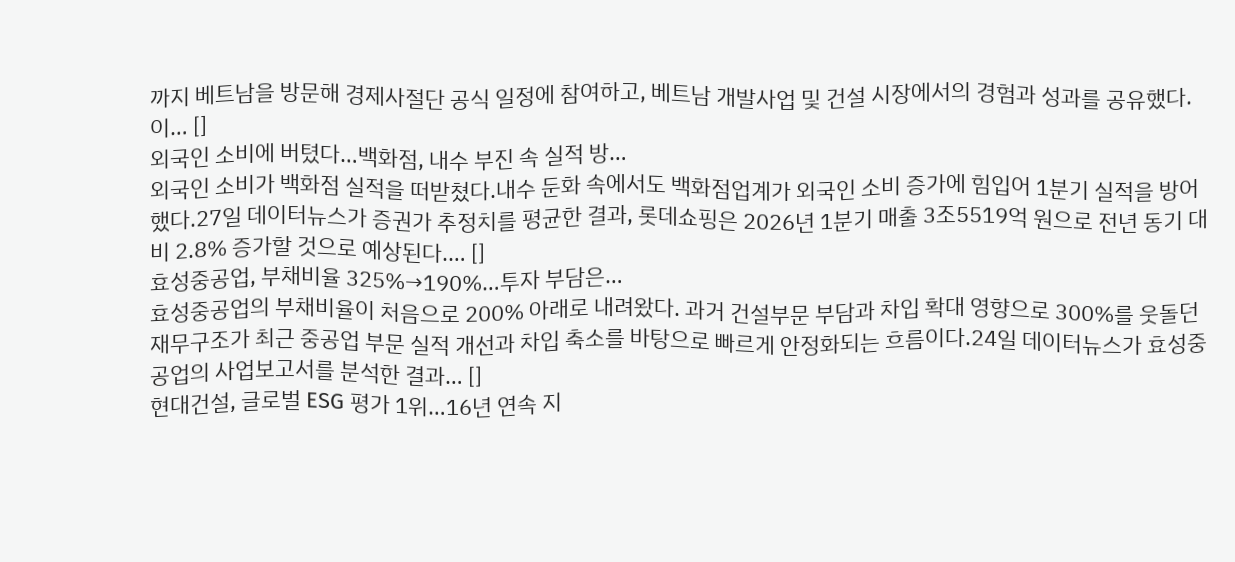까지 베트남을 방문해 경제사절단 공식 일정에 참여하고, 베트남 개발사업 및 건설 시장에서의 경험과 성과를 공유했다. 이… []
외국인 소비에 버텼다…백화점, 내수 부진 속 실적 방…
외국인 소비가 백화점 실적을 떠받쳤다.내수 둔화 속에서도 백화점업계가 외국인 소비 증가에 힘입어 1분기 실적을 방어했다.27일 데이터뉴스가 증권가 추정치를 평균한 결과, 롯데쇼핑은 2026년 1분기 매출 3조5519억 원으로 전년 동기 대비 2.8% 증가할 것으로 예상된다.… []
효성중공업, 부채비율 325%→190%…투자 부담은…
효성중공업의 부채비율이 처음으로 200% 아래로 내려왔다. 과거 건설부문 부담과 차입 확대 영향으로 300%를 웃돌던 재무구조가 최근 중공업 부문 실적 개선과 차입 축소를 바탕으로 빠르게 안정화되는 흐름이다.24일 데이터뉴스가 효성중공업의 사업보고서를 분석한 결과… []
현대건설, 글로벌 ESG 평가 1위…16년 연속 지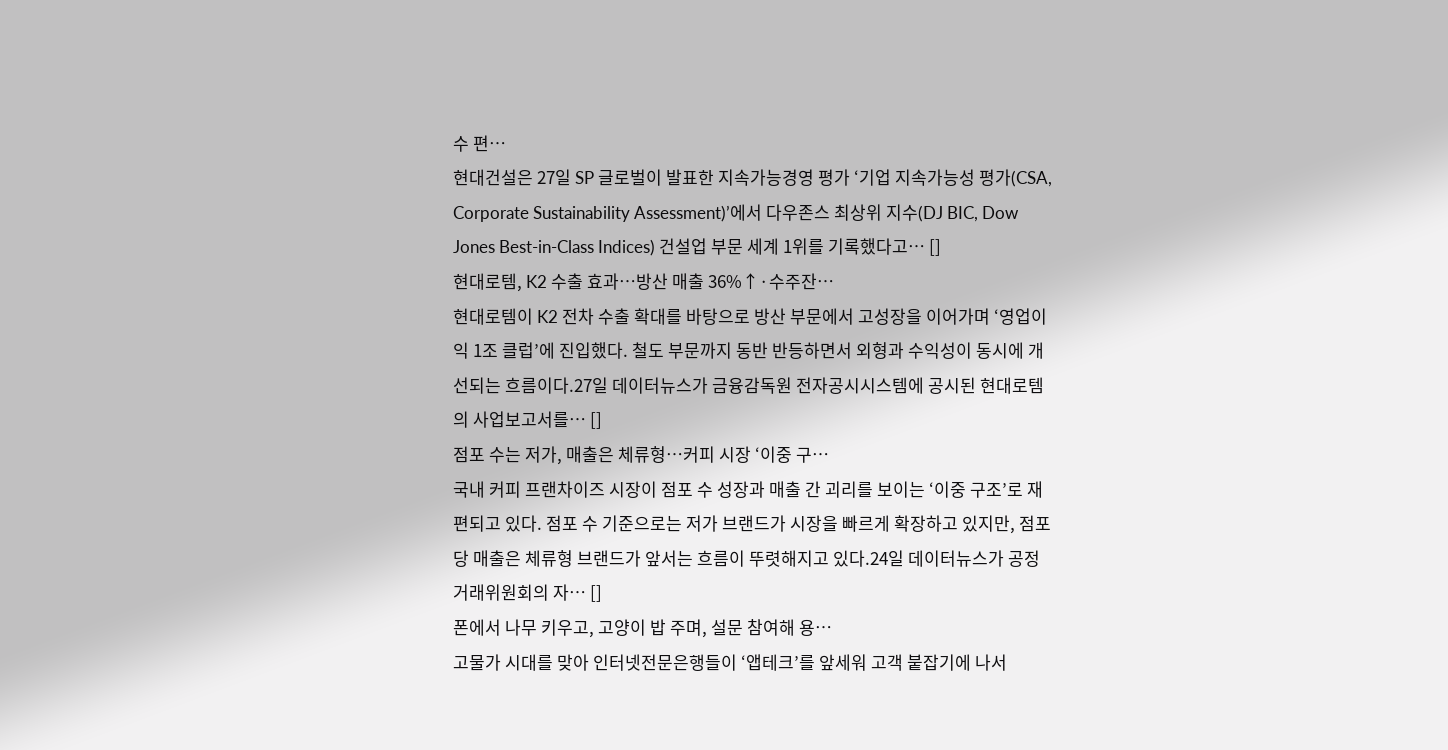수 편…
현대건설은 27일 SP 글로벌이 발표한 지속가능경영 평가 ‘기업 지속가능성 평가(CSA, Corporate Sustainability Assessment)’에서 다우존스 최상위 지수(DJ BIC, Dow Jones Best-in-Class Indices) 건설업 부문 세계 1위를 기록했다고… []
현대로템, K2 수출 효과…방산 매출 36%↑·수주잔…
현대로템이 K2 전차 수출 확대를 바탕으로 방산 부문에서 고성장을 이어가며 ‘영업이익 1조 클럽’에 진입했다. 철도 부문까지 동반 반등하면서 외형과 수익성이 동시에 개선되는 흐름이다.27일 데이터뉴스가 금융감독원 전자공시시스템에 공시된 현대로템의 사업보고서를… []
점포 수는 저가, 매출은 체류형…커피 시장 ‘이중 구…
국내 커피 프랜차이즈 시장이 점포 수 성장과 매출 간 괴리를 보이는 ‘이중 구조’로 재편되고 있다. 점포 수 기준으로는 저가 브랜드가 시장을 빠르게 확장하고 있지만, 점포당 매출은 체류형 브랜드가 앞서는 흐름이 뚜렷해지고 있다.24일 데이터뉴스가 공정거래위원회의 자… []
폰에서 나무 키우고, 고양이 밥 주며, 설문 참여해 용…
고물가 시대를 맞아 인터넷전문은행들이 ‘앱테크’를 앞세워 고객 붙잡기에 나서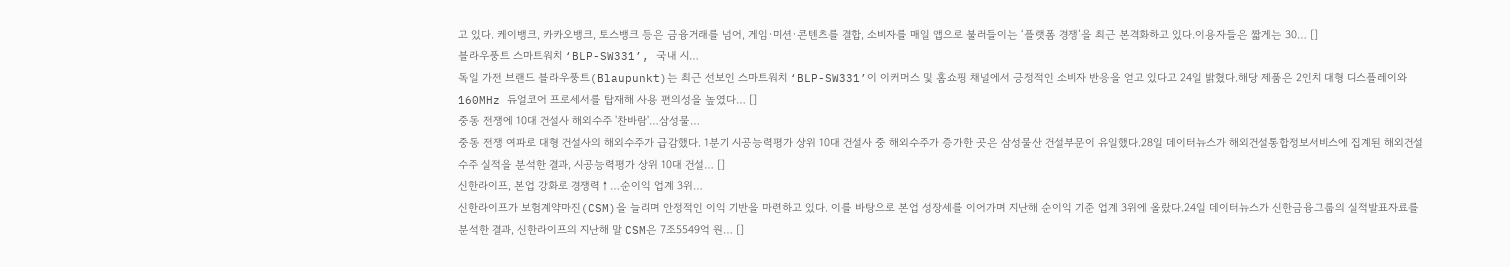고 있다. 케이뱅크, 카카오뱅크, 토스뱅크 등은 금융거래를 넘어, 게임·미션·콘텐츠를 결합, 소비자를 매일 앱으로 불러들이는 ‘플랫폼 경쟁’을 최근 본격화하고 있다.이용자들은 짧게는 30… []
블라우풍트 스마트워치 ‘BLP-SW331’, 국내 시…
독일 가전 브랜드 블라우풍트(Blaupunkt)는 최근 선보인 스마트워치 ‘BLP-SW331’이 이커머스 및 홈쇼핑 채널에서 긍정적인 소비자 반응을 얻고 있다고 24일 밝혔다.해당 제품은 2인치 대형 디스플레이와 160MHz 듀얼코어 프로세서를 탑재해 사용 편의성을 높였다… []
중동 전쟁에 10대 건설사 해외수주 '찬바람'…삼성물…
중동 전쟁 여파로 대형 건설사의 해외수주가 급감했다. 1분기 시공능력평가 상위 10대 건설사 중 해외수주가 증가한 곳은 삼성물산 건설부문이 유일했다.28일 데이터뉴스가 해외건설통합정보서비스에 집계된 해외건설 수주 실적을 분석한 결과, 시공능력평가 상위 10대 건설… []
신한라이프, 본업 강화로 경쟁력↑…순이익 업계 3위…
신한라이프가 보험계약마진(CSM)을 늘리며 안정적인 이익 기반을 마련하고 있다. 이를 바탕으로 본업 성장세를 이어가며 지난해 순이익 기준 업계 3위에 올랐다.24일 데이터뉴스가 신한금융그룹의 실적발표자료를 분석한 결과, 신한라이프의 지난해 말 CSM은 7조5549억 원… []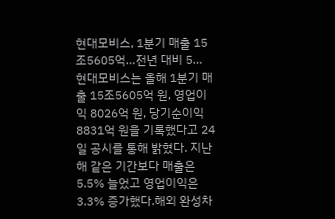현대모비스, 1분기 매출 15조5605억…전년 대비 5…
현대모비스는 올해 1분기 매출 15조5605억 원, 영업이익 8026억 원, 당기순이익 8831억 원을 기록했다고 24일 공시를 통해 밝혔다. 지난해 같은 기간보다 매출은 5.5% 늘었고 영업이익은 3.3% 증가했다.해외 완성차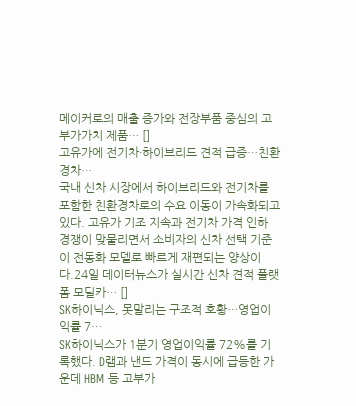메이커로의 매출 증가와 전장부품 중심의 고부가가치 제품… []
고유가에 전기차·하이브리드 견적 급증…친환경차…
국내 신차 시장에서 하이브리드와 전기차를 포함한 친환경차로의 수요 이동이 가속화되고 있다. 고유가 기조 지속과 전기차 가격 인하 경쟁이 맞물리면서 소비자의 신차 선택 기준이 전동화 모델로 빠르게 재편되는 양상이다.24일 데이터뉴스가 실시간 신차 견적 플랫폼 모딜카… []
SK하이닉스, 못말리는 구조적 호황…영업이익률 7…
SK하이닉스가 1분기 영업이익률 72%를 기록했다. D램과 낸드 가격이 동시에 급등한 가운데 HBM 등 고부가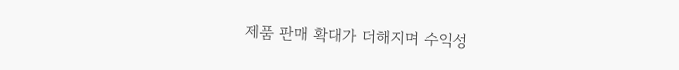제품 판매 확대가 더해지며 수익성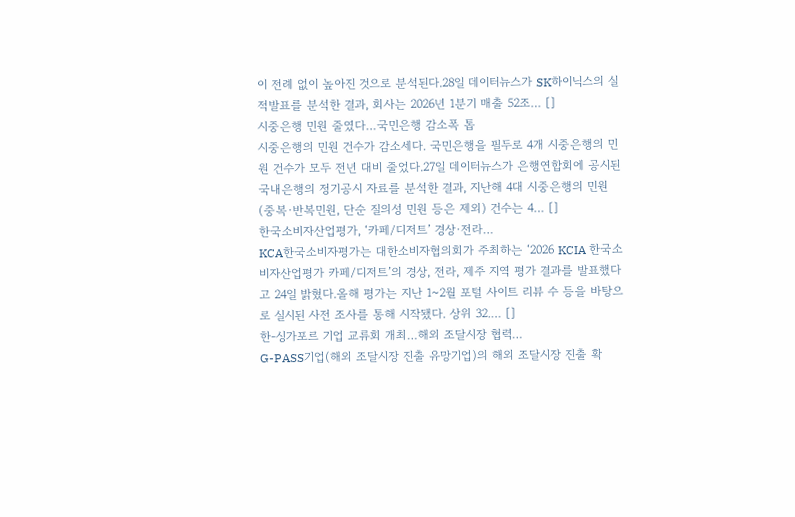이 전례 없이 높아진 것으로 분석된다.28일 데이터뉴스가 SK하이닉스의 실적발표를 분석한 결과, 회사는 2026년 1분기 매출 52조… []
시중은행 민원 줄였다…국민은행 감소폭 톱
시중은행의 민원 건수가 감소세다. 국민은행을 필두로 4개 시중은행의 민원 건수가 모두 전년 대비 줄었다.27일 데이터뉴스가 은행연합회에 공시된 국내은행의 정기공시 자료를 분석한 결과, 지난해 4대 시중은행의 민원(중복·반복민원, 단순 질의성 민원 등은 제외) 건수는 4… []
한국소비자산업평가, ‘카페/디저트’ 경상·전라…
KCA한국소비자평가는 대한소비자협의회가 주최하는 ‘2026 KCIA 한국소비자산업평가 카페/디저트’의 경상, 전라, 제주 지역 평가 결과를 발표했다고 24일 밝혔다.올해 평가는 지난 1~2월 포털 사이트 리뷰 수 등을 바탕으로 실시된 사전 조사를 통해 시작됐다. 상위 32.… []
한-싱가포르 기업 교류회 개최…해외 조달시장 협력…
G-PASS기업(해외 조달시장 진출 유망기업)의 해외 조달시장 진출 확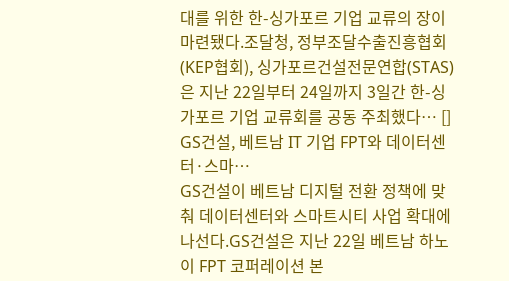대를 위한 한-싱가포르 기업 교류의 장이 마련됐다.조달청, 정부조달수출진흥협회(KEP협회), 싱가포르건설전문연합(STAS)은 지난 22일부터 24일까지 3일간 한-싱가포르 기업 교류회를 공동 주최했다… []
GS건설, 베트남 IT 기업 FPT와 데이터센터·스마…
GS건설이 베트남 디지털 전환 정책에 맞춰 데이터센터와 스마트시티 사업 확대에 나선다.GS건설은 지난 22일 베트남 하노이 FPT 코퍼레이션 본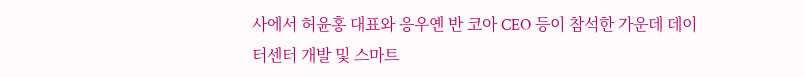사에서 허윤홍 대표와 응우옌 반 코아 CEO 등이 참석한 가운데 데이터센터 개발 및 스마트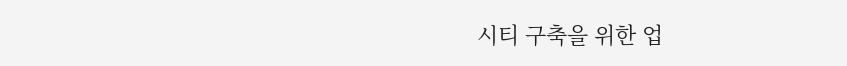시티 구축을 위한 업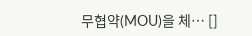무협약(MOU)을 체… []